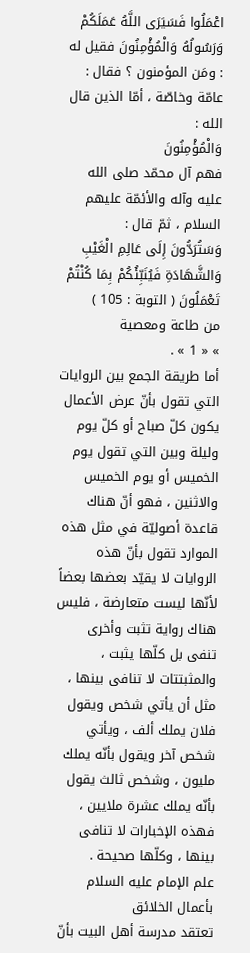اعْمَلُوا فَسَيَرَى اللَّهُ عَمَلَكُمْ وَرَسُولُهُ وَالْمُؤْمِنُونَ فقيل له : ومَن المؤمنون ؟ فقال :
عامّة وخاصّة ، أمّا الذين قال الله :
وَالْمُؤْمِنُونَ
فهم آل محمّد صلى الله عليه وآله والأئمّة عليهم السلام ، ثمّ قال :
وَسَتُرَدُّونَ إِلَى عَالِمِ الْغَيْبِ وَالشَّهَادَةِ فَيُنَبِّئُكُمْ بِمَا كُنْتُمْ تَعْمَلُونَ ( التوبة : 105 )
من طاعة ومعصية
» « 1 » .
أما طريقة الجمع بين الروايات التي تقول بأنّ عرض الأعمال يكون كلّ صباح أو كلّ يوم وليلة وبين التي تقول يوم الخميس أو يوم الخميس
والاثنين ، فهو أنّ هناك قاعدة أصوليّة في مثل هذه الموارد تقول بأنّ هذه الروايات لا يقيّد بعضها بعضاً لأنّها ليست متعارضة ، فليس هناك رواية تثبت وأخرى تنفى بل كلّها يثبت ، والمثبتتات لا تنافى بينها ، مثل أن يأتي شخص ويقول فلان يملك ألف ، ويأتي شخص آخر ويقول بأنّه يملك مليون ، وشخص ثالث يقول بأنّه يملك عشرة ملايين ، فهذه الإخبارات لا تنافى بينها ، وكلّها صحيحة .
علم الإمام عليه السلام بأعمال الخلائق
تعتقد مدرسة أهل البيت بأنّ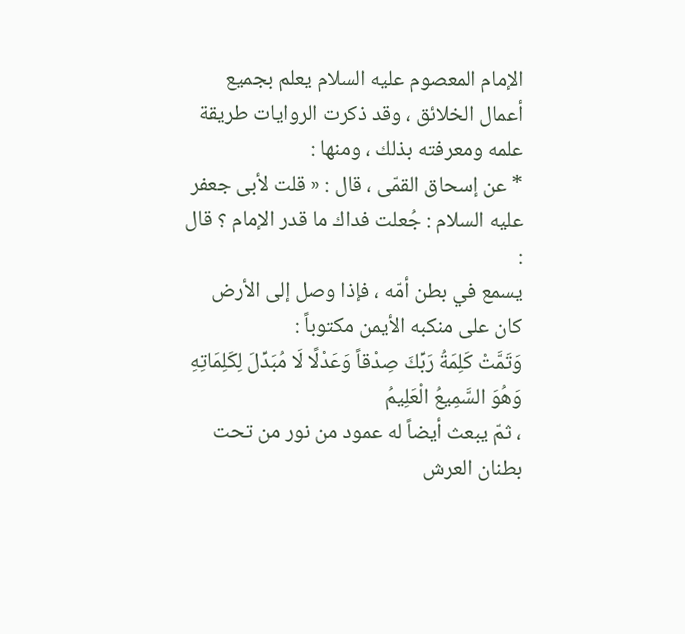الإمام المعصوم عليه السلام يعلم بجميع أعمال الخلائق ، وقد ذكرت الروايات طريقة علمه ومعرفته بذلك ، ومنها :
* عن إسحاق القمّى ، قال : « قلت لأبى جعفر عليه السلام : جُعلت فداك ما قدر الإمام ؟ قال :
يسمع في بطن أمّه ، فإذا وصل إلى الأرض كان على منكبه الأيمن مكتوباً :
وَتَمَّتْ كَلِمَةُ رَبِّكَ صِدْقاً وَعَدْلًا لَا مُبَدِّلَ لِكَلِمَاتِهِ وَهُوَ السَّمِيعُ الْعَلِيمُ
، ثمّ يبعث أيضاً له عمود من نور من تحت بطنان العرش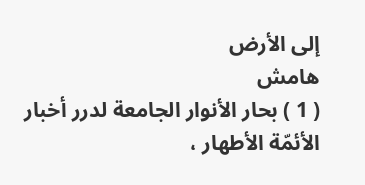إلى الأرض
هامش
( 1 ) بحار الأنوار الجامعة لدرر أخبار الأئمّة الأطهار ،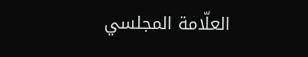العلّامة المجلسي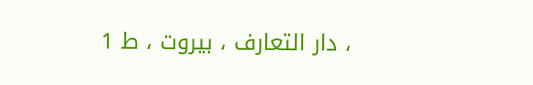، دار التعارف ، بيروت ، ط 1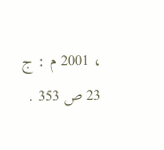، 2001 م : ج 23 ص 353 .